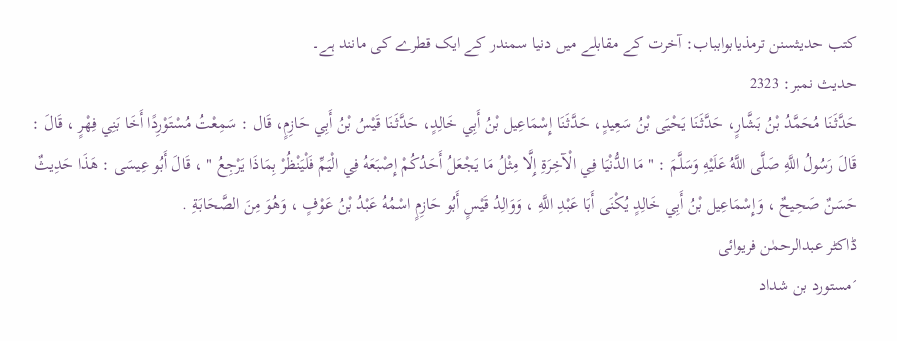کتب حدیثسنن ترمذيابوابباب: آخرت کے مقابلے میں دنیا سمندر کے ایک قطرے کی مانند ہے۔
حدیث نمبر: 2323
حَدَّثَنَا مُحَمَّدُ بْنُ بَشَّارٍ، حَدَّثَنَا يَحْيَى بْنُ سَعِيدٍ، حَدَّثَنَا إِسْمَاعِيل بْنُ أَبِي خَالِدٍ، حَدَّثَنَا قَيْسُ بْنُ أَبِي حَازِمٍ، قَال : سَمِعْتُ مُسْتَوْرِدًا أَخَا بَنِي فِهْرٍ ، قَالَ : قَالَ رَسُولُ اللَّهِ صَلَّى اللَّهُ عَلَيْهِ وَسَلَّمَ : " مَا الدُّنْيَا فِي الْآخِرَةِ إِلَّا مِثْلُ مَا يَجْعَلُ أَحَدُكُمْ إِصْبَعَهُ فِي الْيَمِّ فَلْيَنْظُرْ بِمَاذَا يَرْجِعُ " ، قَالَ أَبُو عِيسَى : هَذَا حَدِيثٌ حَسَنٌ صَحِيحٌ ، وَإِسْمَاعِيل بْنُ أَبِي خَالِدٍ يُكْنَى أَبَا عَبْدِ اللَّهِ ، وَوَالِدُ قَيْسٍ أَبُو حَازِمٍ اسْمُهُ عَبْدُ بْنُ عَوْفٍ ، وَهُوَ مِنَ الصَّحَابَةِ .
ڈاکٹر عبدالرحمٰن فریوائی
´مستورد بن شداد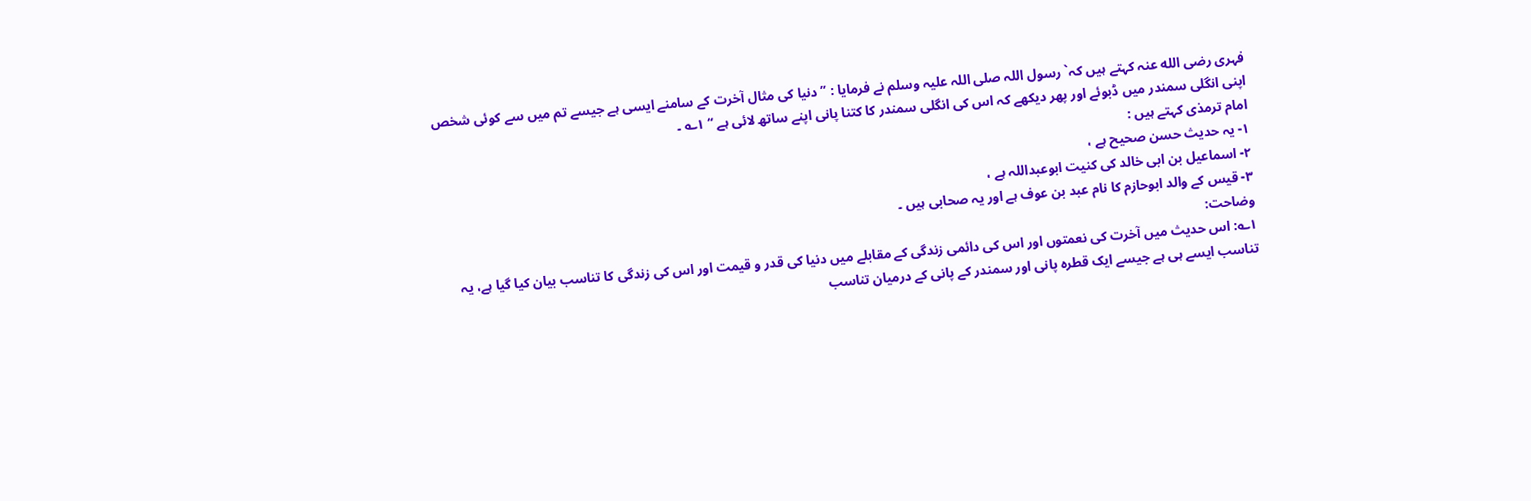فہری رضی الله عنہ کہتے ہیں کہ` رسول اللہ صلی اللہ علیہ وسلم نے فرمایا : ” دنیا کی مثال آخرت کے سامنے ایسی ہے جیسے تم میں سے کوئی شخص اپنی انگلی سمندر میں ڈبوئے اور پھر دیکھے کہ اس کی انگلی سمندر کا کتنا پانی اپنے ساتھ لائی ہے “ ۱؎ ۔
امام ترمذی کہتے ہیں :
۱- یہ حدیث حسن صحیح ہے ،
۲- اسماعیل بن ابی خالد کی کنیت ابوعبداللہ ہے ،
۳- قیس کے والد ابوحازم کا نام عبد بن عوف ہے اور یہ صحابی ہیں ۔
وضاحت:
۱؎: اس حدیث میں آخرت کی نعمتوں اور اس کی دائمی زندگی کے مقابلے میں دنیا کی قدر و قیمت اور اس کی زندگی کا تناسب بیان کیا گیا ہے، یہ تناسب ایسے ہی ہے جیسے ایک قطرہ پانی اور سمندر کے پانی کے درمیان تناسب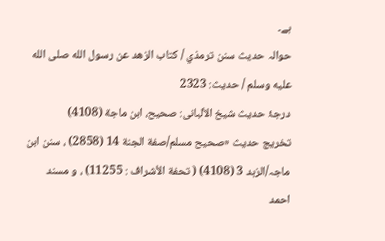ہے۔
حوالہ حدیث سنن ترمذي / كتاب الزهد عن رسول الله صلى الله عليه وسلم / حدیث: 2323
درجۂ حدیث شیخ الألبانی: صحيح، ابن ماجة (4108)
تخریج حدیث «صحیح مسلم/صفة الجنة 14 (2858) ، سنن ابن ماجہ/الزہد 3 (4108) ( تحفة الأشراف : 11255) ، و مسند احمد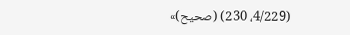(4/229، 230) (صحیح)»